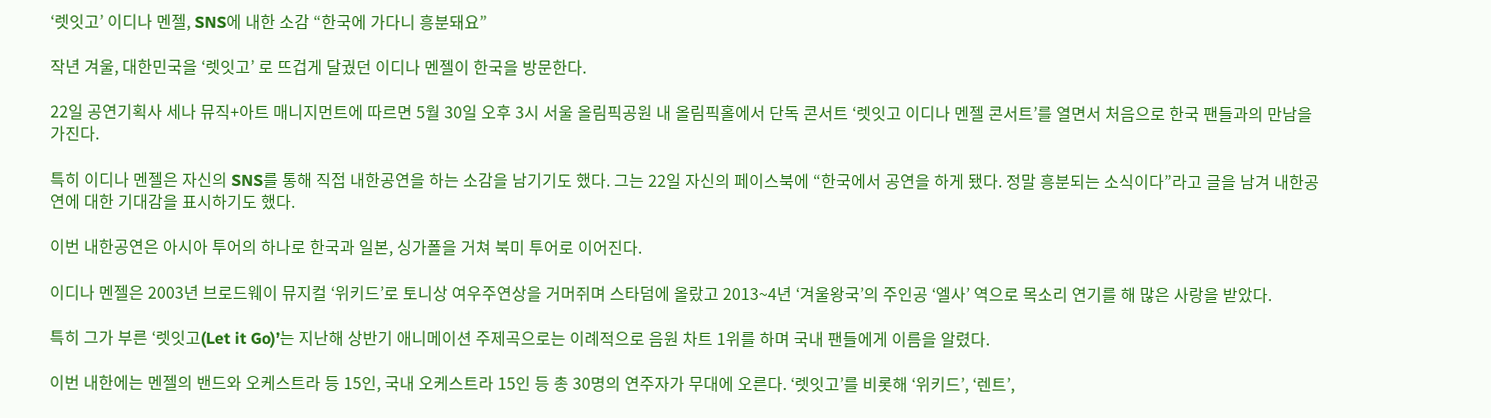‘렛잇고’ 이디나 멘젤, SNS에 내한 소감 “한국에 가다니 흥분돼요”

작년 겨울, 대한민국을 ‘렛잇고’ 로 뜨겁게 달궜던 이디나 멘젤이 한국을 방문한다.

22일 공연기획사 세나 뮤직+아트 매니지먼트에 따르면 5월 30일 오후 3시 서울 올림픽공원 내 올림픽홀에서 단독 콘서트 ‘렛잇고 이디나 멘젤 콘서트’를 열면서 처음으로 한국 팬들과의 만남을 가진다.

특히 이디나 멘젤은 자신의 SNS를 통해 직접 내한공연을 하는 소감을 남기기도 했다. 그는 22일 자신의 페이스북에 “한국에서 공연을 하게 됐다. 정말 흥분되는 소식이다”라고 글을 남겨 내한공연에 대한 기대감을 표시하기도 했다.

이번 내한공연은 아시아 투어의 하나로 한국과 일본, 싱가폴을 거쳐 북미 투어로 이어진다.

이디나 멘젤은 2003년 브로드웨이 뮤지컬 ‘위키드’로 토니상 여우주연상을 거머쥐며 스타덤에 올랐고 2013~4년 ‘겨울왕국’의 주인공 ‘엘사’ 역으로 목소리 연기를 해 많은 사랑을 받았다.

특히 그가 부른 ‘렛잇고(Let it Go)’는 지난해 상반기 애니메이션 주제곡으로는 이례적으로 음원 차트 1위를 하며 국내 팬들에게 이름을 알렸다.

이번 내한에는 멘젤의 밴드와 오케스트라 등 15인, 국내 오케스트라 15인 등 총 30명의 연주자가 무대에 오른다. ‘렛잇고’를 비롯해 ‘위키드’, ‘렌트’,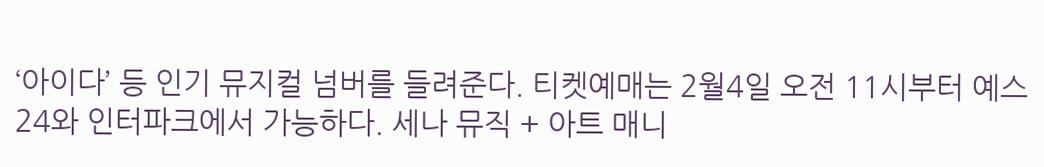‘아이다’ 등 인기 뮤지컬 넘버를 들려준다. 티켓예매는 2월4일 오전 11시부터 예스24와 인터파크에서 가능하다. 세나 뮤직 + 아트 매니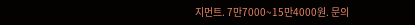지먼트. 7만7000~15만4000원. 문의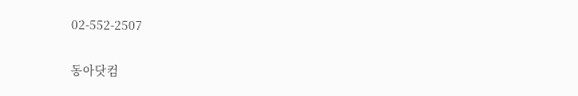02-552-2507

동아닷컴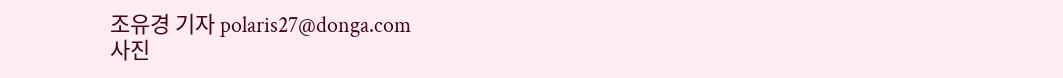조유경 기자 polaris27@donga.com
사진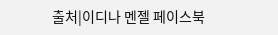출처|이디나 멘젤 페이스북